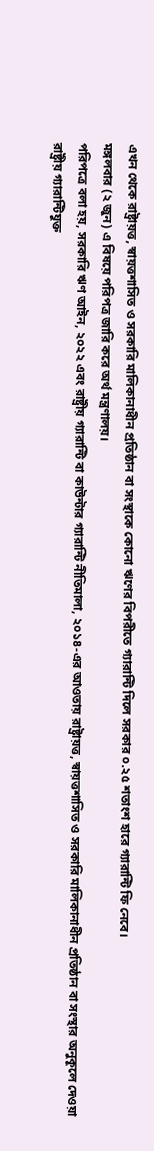এখন থেকে রাষ্ট্রায়ত্ত, স্বায়ত্তশাসিত ও সরকারি মালিকানাধীন প্রতিষ্ঠান বা সংস্থাকে কোনো ঋণের বিপরীতে গ্যারান্টি দিলে সরকার ০.২৫ শতাংশ হারে গ্যারান্টি ফি নেবে।
মঙ্গলবার (২ জুন) এ বিষয়ে পরিপত্র জারি করে অর্থ মন্ত্রণালয়।
পরিপত্রে বলা হয়, সরকারি ঋণ আইন, ২০২২ এবং রাষ্ট্রীয় গ্যারান্টি বা কাউন্টার গ্যারান্টি নীতিমালা, ২০১৪-এর আওতায় রাষ্ট্রায়ত্ত, স্বায়ত্তশাসিত ও সরকারি মালিকানাধীন প্রতিষ্ঠান বা সংস্থার অনুকূলে দেওয়া রাষ্ট্রীয় গ্যারান্টিযুক্ত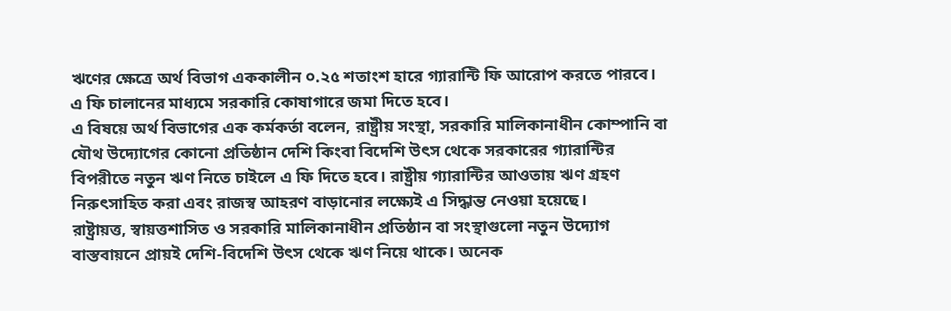ঋণের ক্ষেত্রে অর্থ বিভাগ এককালীন ০.২৫ শতাংশ হারে গ্যারান্টি ফি আরোপ করতে পারবে। এ ফি চালানের মাধ্যমে সরকারি কোষাগারে জমা দিতে হবে।
এ বিষয়ে অর্থ বিভাগের এক কর্মকর্তা বলেন, রাষ্ট্রীয় সংস্থা, সরকারি মালিকানাধীন কোম্পানি বা যৌথ উদ্যোগের কোনো প্রতিষ্ঠান দেশি কিংবা বিদেশি উৎস থেকে সরকারের গ্যারান্টির বিপরীতে নতুন ঋণ নিতে চাইলে এ ফি দিতে হবে। রাষ্ট্রীয় গ্যারান্টির আওতায় ঋণ গ্রহণ নিরুৎসাহিত করা এবং রাজস্ব আহরণ বাড়ানোর লক্ষ্যেই এ সিদ্ধান্ত নেওয়া হয়েছে।
রাষ্ট্রায়ত্ত, স্বায়ত্তশাসিত ও সরকারি মালিকানাধীন প্রতিষ্ঠান বা সংস্থাগুলো নতুন উদ্যোগ বাস্তবায়নে প্রায়ই দেশি-বিদেশি উৎস থেকে ঋণ নিয়ে থাকে। অনেক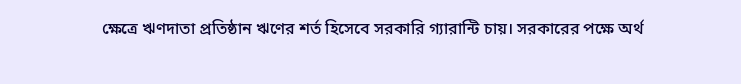ক্ষেত্রে ঋণদাতা প্রতিষ্ঠান ঋণের শর্ত হিসেবে সরকারি গ্যারান্টি চায়। সরকারের পক্ষে অর্থ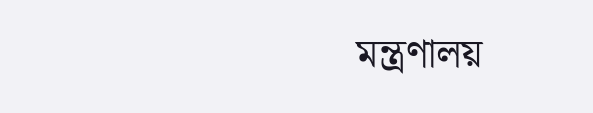মন্ত্রণালয়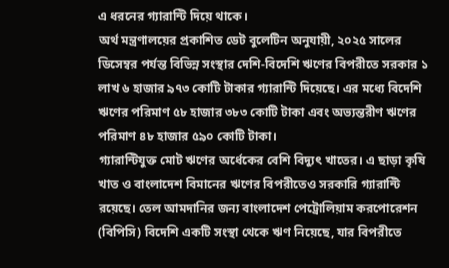এ ধরনের গ্যারান্টি দিয়ে থাকে।
অর্থ মন্ত্রণালয়ের প্রকাশিত ডেট বুলেটিন অনুযায়ী, ২০২৫ সালের ডিসেম্বর পর্যন্ত বিভিন্ন সংস্থার দেশি-বিদেশি ঋণের বিপরীতে সরকার ১ লাখ ৬ হাজার ৯৭৩ কোটি টাকার গ্যারান্টি দিয়েছে। এর মধ্যে বিদেশি ঋণের পরিমাণ ৫৮ হাজার ৩৮৩ কোটি টাকা এবং অভ্যন্তরীণ ঋণের পরিমাণ ৪৮ হাজার ৫৯০ কোটি টাকা।
গ্যারান্টিযুক্ত মোট ঋণের অর্ধেকের বেশি বিদ্যুৎ খাতের। এ ছাড়া কৃষি খাত ও বাংলাদেশ বিমানের ঋণের বিপরীতেও সরকারি গ্যারান্টি রয়েছে। তেল আমদানির জন্য বাংলাদেশ পেট্রোলিয়াম করপোরেশন (বিপিসি) বিদেশি একটি সংস্থা থেকে ঋণ নিয়েছে, যার বিপরীতে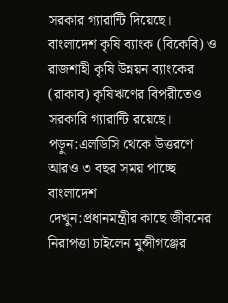সরকার গ্যারান্টি দিয়েছে।
বাংলাদেশ কৃষি ব্যাংক (বিকেবি) ও রাজশাহী কৃষি উন্নয়ন ব্যাংকের (রাকাব) কৃষিঋণের বিপরীতেও সরকারি গ্যারান্টি রয়েছে।
পড়ুন:এলডিসি থেকে উত্তরণে আরও ৩ বছর সময় পাচ্ছে বাংলাদেশ
দেখুন:প্রধানমন্ত্রীর কাছে জীবনের নিরাপত্তা চাইলেন মুন্সীগঞ্জের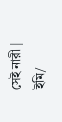সেই নারী |
ইমি/